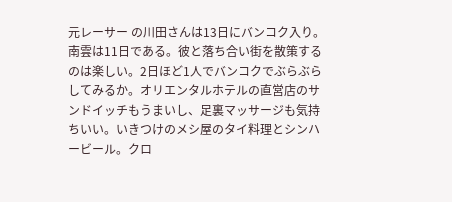元レーサー の川田さんは13日にバンコク入り。南雲は11日である。彼と落ち合い街を散策するのは楽しい。2日ほど1人でバンコクでぶらぶらしてみるか。オリエンタルホテルの直営店のサンドイッチもうまいし、足裏マッサージも気持ちいい。いきつけのメシ屋のタイ料理とシンハービール。クロ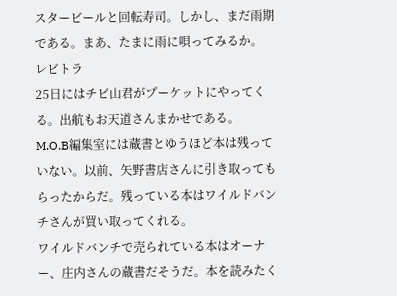スタービールと回転寿司。しかし、まだ雨期である。まあ、たまに雨に唄ってみるか。
レビトラ
25日にはチビ山君がプーケットにやってくる。出航もお天道さんまかせである。
M.O.B編集室には蔵書とゆうほど本は残っていない。以前、矢野書店さんに引き取ってもらったからだ。残っている本はワイルドバンチさんが買い取ってくれる。
ワイルドバンチで売られている本はオーナー、庄内さんの蔵書だそうだ。本を読みたく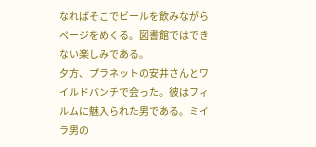なればそこでビールを飲みながらページをめくる。図書館ではできない楽しみである。
夕方、プラネットの安井さんとワイルドバンチで会った。彼はフィルムに魅入られた男である。ミイラ男の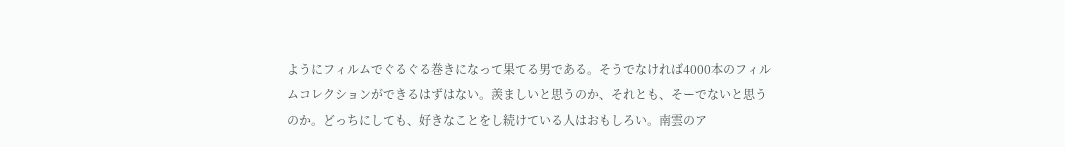ようにフィルムでぐるぐる巻きになって果てる男である。そうでなければ4000本のフィルムコレクションができるはずはない。羨ましいと思うのか、それとも、そーでないと思うのか。どっちにしても、好きなことをし続けている人はおもしろい。南雲のア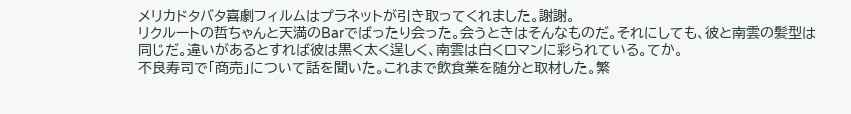メリカドタバタ喜劇フィルムはプラネットが引き取ってくれました。謝謝。
リクルートの哲ちゃんと天満のBarでばったり会った。会うときはそんなものだ。それにしても、彼と南雲の髪型は同じだ。違いがあるとすれば彼は黒く太く逞しく、南雲は白くロマンに彩られている。てか。
不良寿司で「商売」について話を聞いた。これまで飲食業を随分と取材した。繁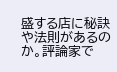盛する店に秘訣や法則があるのか。評論家で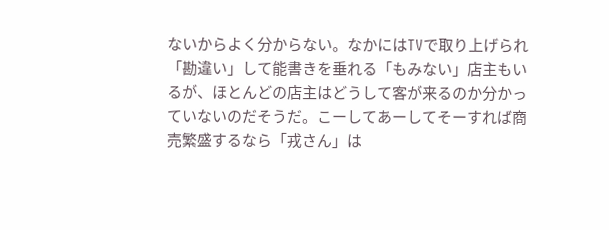ないからよく分からない。なかにはTVで取り上げられ「勘違い」して能書きを垂れる「もみない」店主もいるが、ほとんどの店主はどうして客が来るのか分かっていないのだそうだ。こーしてあーしてそーすれば商売繁盛するなら「戎さん」は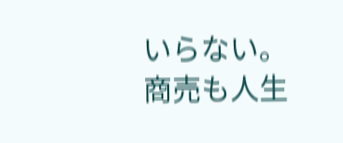いらない。商売も人生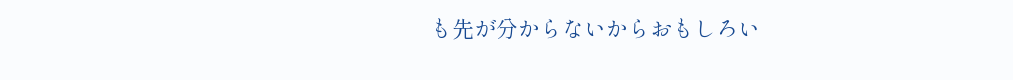も先が分からないからおもしろい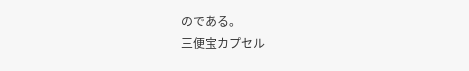のである。
三便宝カプセル